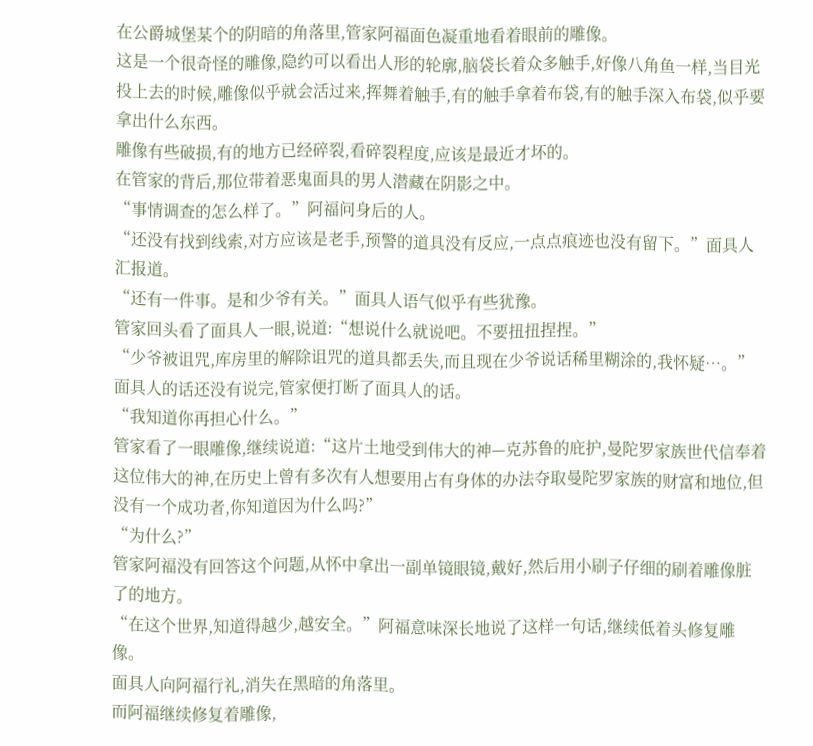在公爵城堡某个的阴暗的角落里,管家阿福面色凝重地看着眼前的雕像。
这是一个很奇怪的雕像,隐约可以看出人形的轮廓,脑袋长着众多触手,好像八角鱼一样,当目光投上去的时候,雕像似乎就会活过来,挥舞着触手,有的触手拿着布袋,有的触手深入布袋,似乎要拿出什么东西。
雕像有些破损,有的地方已经碎裂,看碎裂程度,应该是最近才坏的。
在管家的背后,那位带着恶鬼面具的男人潜藏在阴影之中。
“事情调查的怎么样了。”阿福问身后的人。
“还没有找到线索,对方应该是老手,预警的道具没有反应,一点点痕迹也没有留下。”面具人汇报道。
“还有一件事。是和少爷有关。”面具人语气似乎有些犹豫。
管家回头看了面具人一眼,说道:“想说什么就说吧。不要扭扭捏捏。”
“少爷被诅咒,库房里的解除诅咒的道具都丢失,而且现在少爷说话稀里糊涂的,我怀疑…。”面具人的话还没有说完,管家便打断了面具人的话。
“我知道你再担心什么。”
管家看了一眼雕像,继续说道:“这片土地受到伟大的神—克苏鲁的庇护,曼陀罗家族世代信奉着这位伟大的神,在历史上曾有多次有人想要用占有身体的办法夺取曼陀罗家族的财富和地位,但没有一个成功者,你知道因为什么吗?”
“为什么?”
管家阿福没有回答这个问题,从怀中拿出一副单镜眼镜,戴好,然后用小刷子仔细的刷着雕像脏了的地方。
“在这个世界,知道得越少,越安全。”阿福意味深长地说了这样一句话,继续低着头修复雕像。
面具人向阿福行礼,消失在黑暗的角落里。
而阿福继续修复着雕像,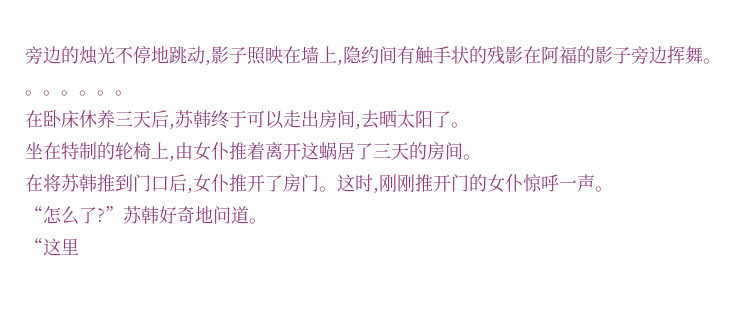旁边的烛光不停地跳动,影子照映在墙上,隐约间有触手状的残影在阿福的影子旁边挥舞。
。。。。。。
在卧床休养三天后,苏韩终于可以走出房间,去晒太阳了。
坐在特制的轮椅上,由女仆推着离开这蜗居了三天的房间。
在将苏韩推到门口后,女仆推开了房门。这时,刚刚推开门的女仆惊呼一声。
“怎么了?”苏韩好奇地问道。
“这里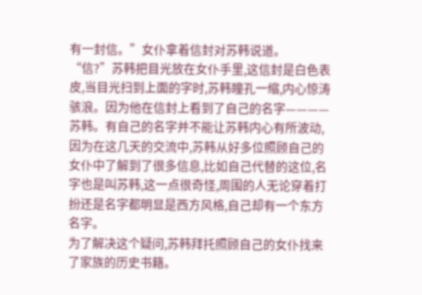有一封信。”女仆拿着信封对苏韩说道。
“信?”苏韩把目光放在女仆手里,这信封是白色表皮,当目光扫到上面的字时,苏韩瞳孔一缩,内心惊涛骇浪。因为他在信封上看到了自己的名字————苏韩。有自己的名字并不能让苏韩内心有所波动,因为在这几天的交流中,苏韩从好多位照顾自己的女仆中了解到了很多信息,比如自己代替的这位,名字也是叫苏韩,这一点很奇怪,周围的人无论穿着打扮还是名字都明显是西方风格,自己却有一个东方名字。
为了解决这个疑问,苏韩拜托照顾自己的女仆找来了家族的历史书籍。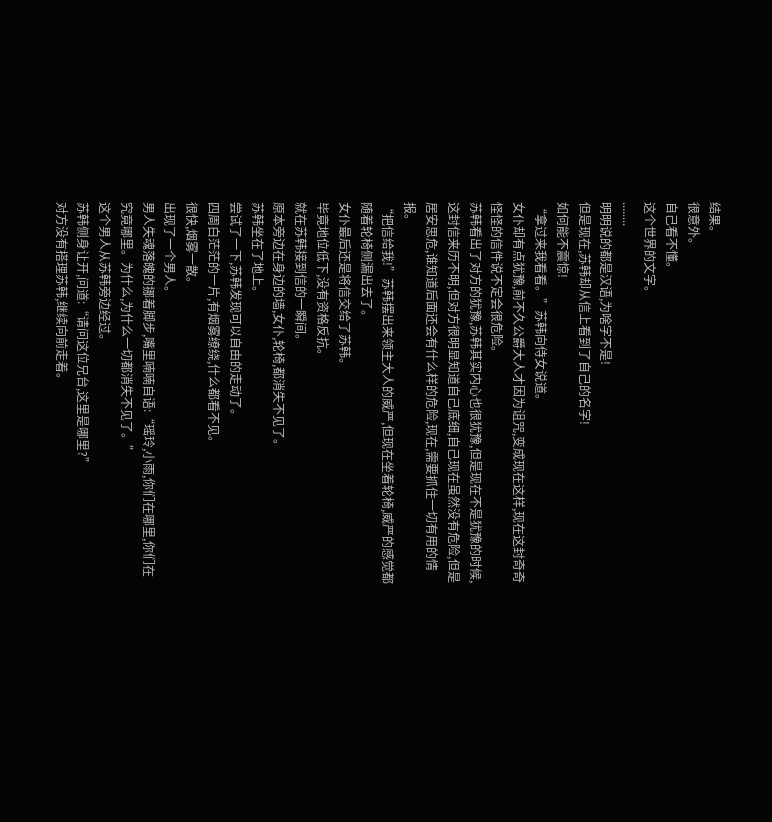结果。
很意外。
自己看不懂。
这个世界的文字。
........
明明说的都是汉语,为啥字不是!
但是现在,苏韩却从信上看到了自己的名字!
如何能不震惊!
“拿过来我看看。”苏韩向侍女说道。
女仆却有点犹豫,前不久公爵大人才因为诅咒,变成现在这样,现在这封奇奇怪怪的信件说不定会很危险。
苏韩看出了对方的犹豫,苏韩其实内心也很犹豫,但是现在不是犹豫的时候,这封信来历不明,但对方很明显知道自己底细,自己现在虽然没有危险,但是居安思危,谁知道后面还会有什么样的危险,现在,需要抓住一切有用的情报。
“把信给我!”苏韩摆出来领主大人的威严,但现在坐着轮椅,威严的感觉都随着轮椅侧漏出去了。
女仆最后还是将信交给了苏韩。
毕竟地位低下,没有资格反抗。
就在苏韩接到信的一瞬间。
原本旁边在身边的墙,女仆,轮椅,都消失不见了。
苏韩坐在了地上。
尝试了一下,苏韩发现可以自由的走动了。
四周白茫茫的一片,有烟雾缭绕,什么都看不见。
很快,烟雾一散。
出现了一个男人。
男人失魂落魄的挪着脚步,嘴里喃喃自语:“瑶玲,小雨,你们在哪里,你们在究竟哪里。为什么,为什么一切都消失不见了。”
这个男人从苏韩旁边经过。
苏韩侧身让开,问道:“请问这位兄台,这里是哪里?”
对方没有搭理苏韩,继续向前走着。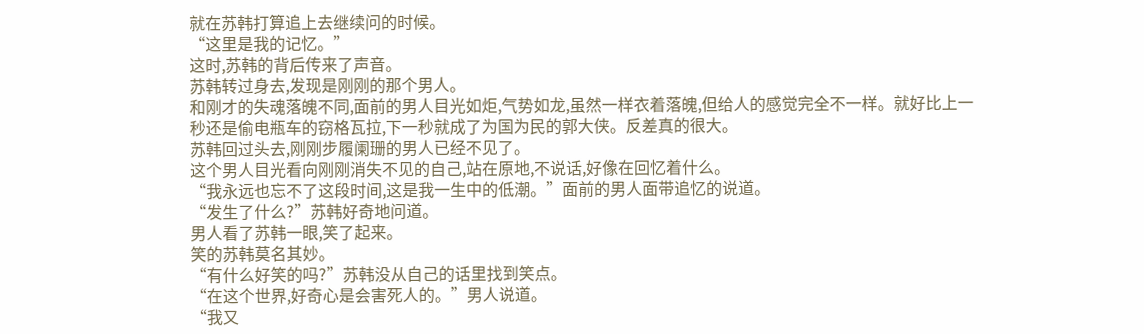就在苏韩打算追上去继续问的时候。
“这里是我的记忆。”
这时,苏韩的背后传来了声音。
苏韩转过身去,发现是刚刚的那个男人。
和刚才的失魂落魄不同,面前的男人目光如炬,气势如龙,虽然一样衣着落魄,但给人的感觉完全不一样。就好比上一秒还是偷电瓶车的窃格瓦拉,下一秒就成了为国为民的郭大侠。反差真的很大。
苏韩回过头去,刚刚步履阑珊的男人已经不见了。
这个男人目光看向刚刚消失不见的自己,站在原地,不说话,好像在回忆着什么。
“我永远也忘不了这段时间,这是我一生中的低潮。”面前的男人面带追忆的说道。
“发生了什么?”苏韩好奇地问道。
男人看了苏韩一眼,笑了起来。
笑的苏韩莫名其妙。
“有什么好笑的吗?”苏韩没从自己的话里找到笑点。
“在这个世界,好奇心是会害死人的。”男人说道。
“我又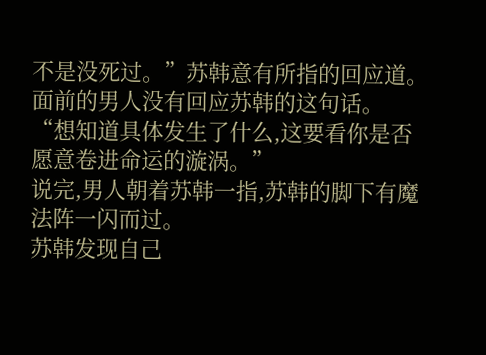不是没死过。”苏韩意有所指的回应道。
面前的男人没有回应苏韩的这句话。
“想知道具体发生了什么,这要看你是否愿意卷进命运的漩涡。”
说完,男人朝着苏韩一指,苏韩的脚下有魔法阵一闪而过。
苏韩发现自己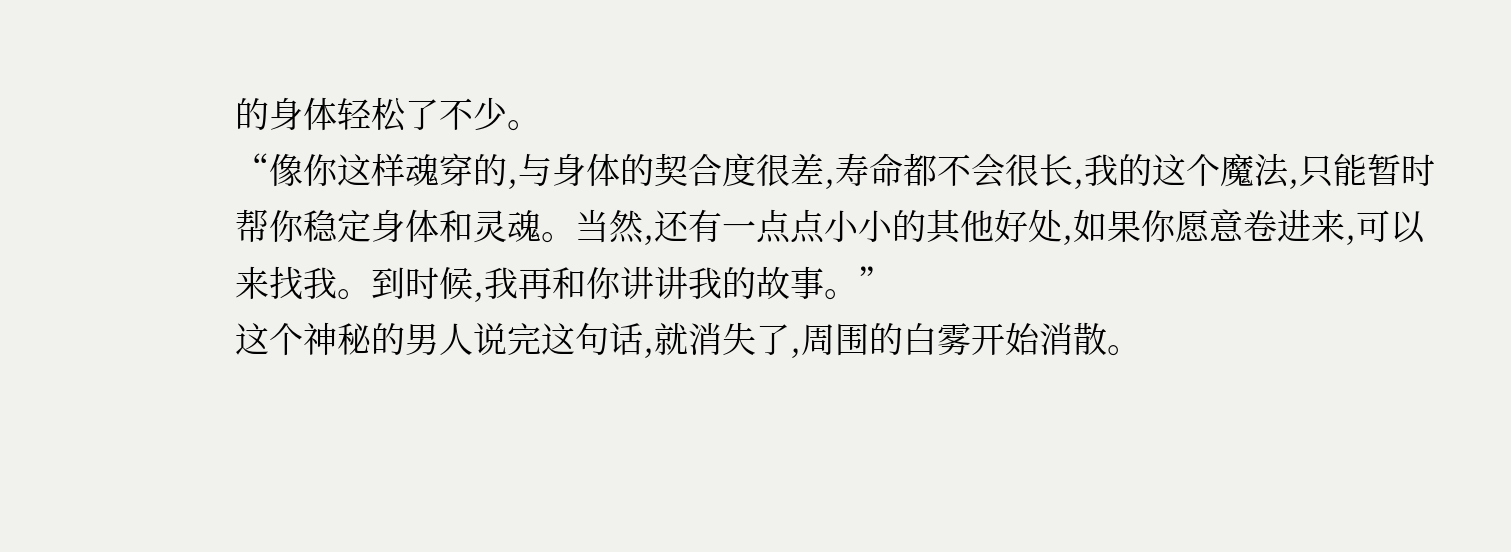的身体轻松了不少。
“像你这样魂穿的,与身体的契合度很差,寿命都不会很长,我的这个魔法,只能暂时帮你稳定身体和灵魂。当然,还有一点点小小的其他好处,如果你愿意卷进来,可以来找我。到时候,我再和你讲讲我的故事。”
这个神秘的男人说完这句话,就消失了,周围的白雾开始消散。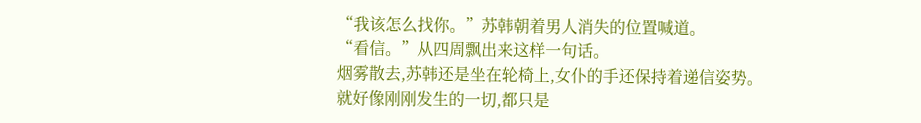“我该怎么找你。”苏韩朝着男人消失的位置喊道。
“看信。”从四周飘出来这样一句话。
烟雾散去,苏韩还是坐在轮椅上,女仆的手还保持着递信姿势。
就好像刚刚发生的一切,都只是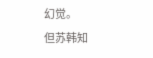幻觉。
但苏韩知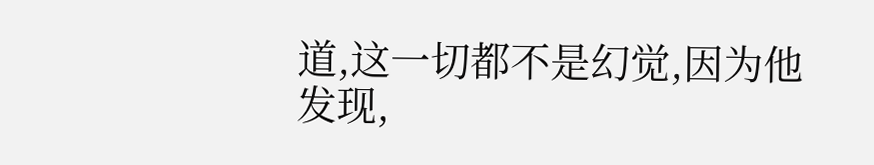道,这一切都不是幻觉,因为他发现,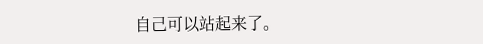自己可以站起来了。